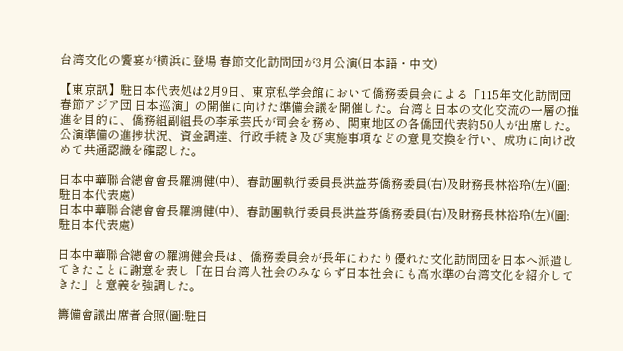台湾文化の饗宴が横浜に登場 春節文化訪問団が3月公演(日本語・中文)

【東京訊】駐日本代表処は2月9日、東京私学会館において僑務委員会による「115年文化訪問団 春節アジア団 日本巡演」の開催に向けた準備会議を開催した。台湾と日本の文化交流の一層の推進を目的に、僑務組副組長の李承芸氏が司会を務め、関東地区の各僑団代表約50人が出席した。公演準備の進捗状況、資金調達、行政手続き及び実施事項などの意見交換を行い、成功に向け改めて共通認識を確認した。

日本中華聯合總會會長羅鴻健(中)、春訪團執行委員長洪益芬僑務委員(右)及財務長林裕玲(左)(圖:駐日本代表處)
日本中華聯合總會會長羅鴻健(中)、春訪團執行委員長洪益芬僑務委員(右)及財務長林裕玲(左)(圖:駐日本代表處)

日本中華聯合總會の羅鴻健会長は、僑務委員会が長年にわたり優れた文化訪問団を日本へ派遣してきたことに謝意を表し「在日台湾人社会のみならず日本社会にも高水準の台湾文化を紹介してきた」と意義を強調した。

籌備會議出席者合照(圖:駐日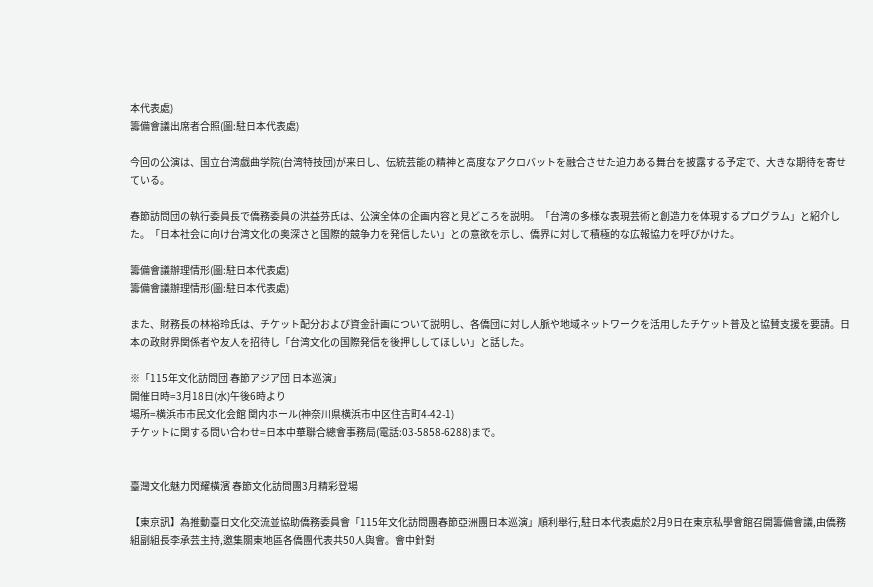本代表處)
籌備會議出席者合照(圖:駐日本代表處)

今回の公演は、国立台湾戯曲学院(台湾特技団)が来日し、伝統芸能の精神と高度なアクロバットを融合させた迫力ある舞台を披露する予定で、大きな期待を寄せている。

春節訪問団の執行委員長で僑務委員の洪益芬氏は、公演全体の企画内容と見どころを説明。「台湾の多様な表現芸術と創造力を体現するプログラム」と紹介した。「日本社会に向け台湾文化の奥深さと国際的競争力を発信したい」との意欲を示し、僑界に対して積極的な広報協力を呼びかけた。

籌備會議辦理情形(圖:駐日本代表處)
籌備會議辦理情形(圖:駐日本代表處)

また、財務長の林裕玲氏は、チケット配分および資金計画について説明し、各僑団に対し人脈や地域ネットワークを活用したチケット普及と協賛支援を要請。日本の政財界関係者や友人を招待し「台湾文化の国際発信を後押ししてほしい」と話した。

※「115年文化訪問団 春節アジア団 日本巡演」
開催日時=3月18日(水)午後6時より
場所=横浜市市民文化会館 関内ホール(神奈川県横浜市中区住吉町4-42-1)
チケットに関する問い合わせ=日本中華聯合總會事務局(電話:03-5858-6288)まで。


臺灣文化魅力閃耀橫濱 春節文化訪問團3月精彩登場

【東京訊】為推動臺日文化交流並協助僑務委員會「115年文化訪問團春節亞洲團日本巡演」順利舉行,駐日本代表處於2月9日在東京私學會館召開籌備會議,由僑務組副組長李承芸主持,邀集關東地區各僑團代表共50人與會。會中針對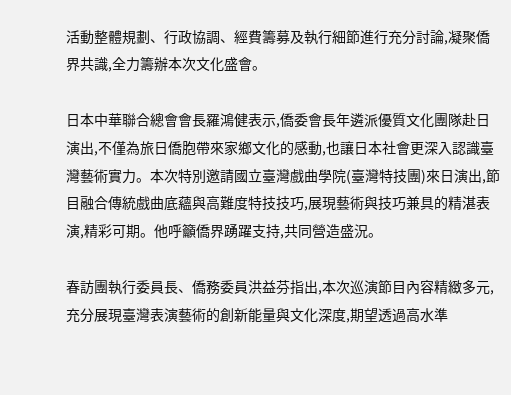活動整體規劃、行政協調、經費籌募及執行細節進行充分討論,凝聚僑界共識,全力籌辦本次文化盛會。

日本中華聯合總會會長羅鴻健表示,僑委會長年遴派優質文化團隊赴日演出,不僅為旅日僑胞帶來家鄉文化的感動,也讓日本社會更深入認識臺灣藝術實力。本次特別邀請國立臺灣戲曲學院(臺灣特技團)來日演出,節目融合傳統戲曲底蘊與高難度特技技巧,展現藝術與技巧兼具的精湛表演,精彩可期。他呼籲僑界踴躍支持,共同營造盛況。

春訪團執行委員長、僑務委員洪益芬指出,本次巡演節目內容精緻多元,充分展現臺灣表演藝術的創新能量與文化深度,期望透過高水準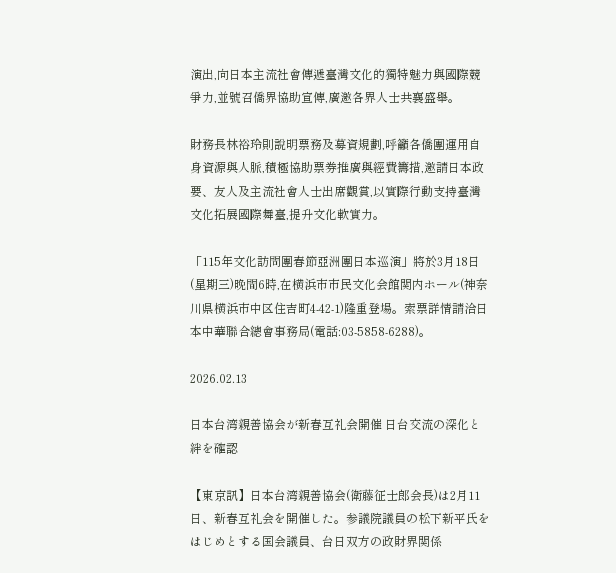演出,向日本主流社會傳遞臺灣文化的獨特魅力與國際競爭力,並號召僑界協助宣傳,廣邀各界人士共襄盛舉。

財務長林裕玲則說明票務及募資規劃,呼籲各僑團運用自身資源與人脈,積極協助票券推廣與經費籌措,邀請日本政要、友人及主流社會人士出席觀賞,以實際行動支持臺灣文化拓展國際舞臺,提升文化軟實力。

「115年文化訪問團春節亞洲團日本巡演」將於3月18日(星期三)晚間6時,在横浜市市民文化会館関内ホール(神奈川県横浜市中区住吉町4-42-1)隆重登場。索票詳情請洽日本中華聯合總會事務局(電話:03-5858-6288)。

2026.02.13

日本台湾親善協会が新春互礼会開催 日台交流の深化と絆を確認

【東京訊】日本台湾親善協会(衛藤征士郎会長)は2月11日、新春互礼会を開催した。参議院議員の松下新平氏をはじめとする国会議員、台日双方の政財界関係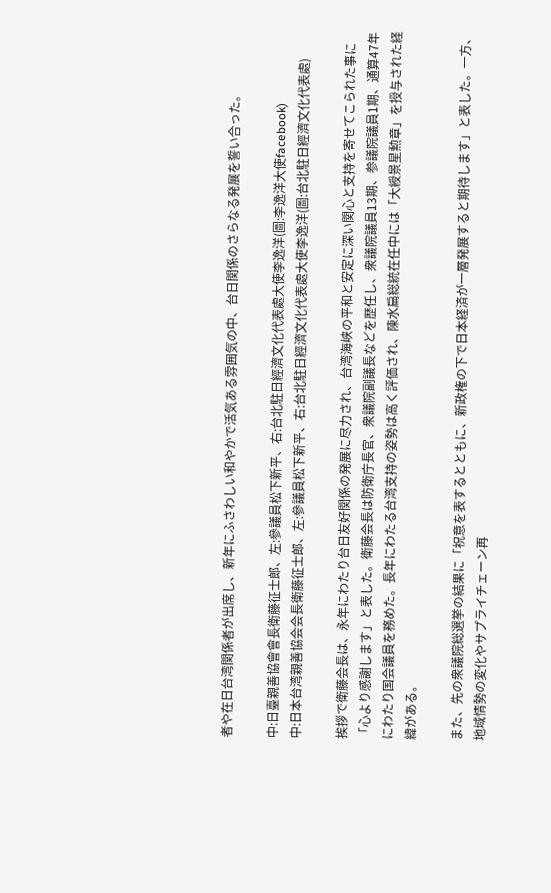者や在日台湾関係者が出席し、新年にふさわしい和やかで活気ある雰囲気の中、台日関係のさらなる発展を誓い合った。

中:日臺親善協會會長衛藤征士郎、左:參議員松下新平、右:台北駐日經濟文化代表處大使李逸洋(圖:李逸洋大使facebook)
中:日本台湾親善協会会長衛藤征士郎、左:參議員松下新平、右:台北駐日經濟文化代表處大使李逸洋(圖:台北駐日經濟文化代表處)

挨拶で衛藤会長は、永年にわたり台日友好関係の発展に尽力され、台湾海峡の平和と安定に深い関心と支持を寄せてこられた事に「心より感謝します」と表した。衛藤会長は防衛庁長官、衆議院副議長などを歴任し、衆議院議員13期、参議院議員1期、通算47年にわたり国会議員を務めた。長年にわたる台湾支持の姿勢は高く評価され、陳水扁総統在任中には「大綬景星勲章」を授与された経緯がある。

また、先の衆議院総選挙の結果に「祝意を表するとともに、新政権の下で日本経済が一層発展すると期待します」と表した。一方、地域情勢の変化やサプライチェーン再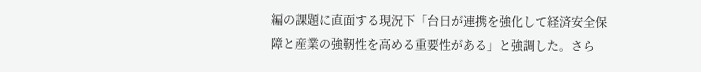編の課題に直面する現況下「台日が連携を強化して経済安全保障と産業の強靭性を高める重要性がある」と強調した。さら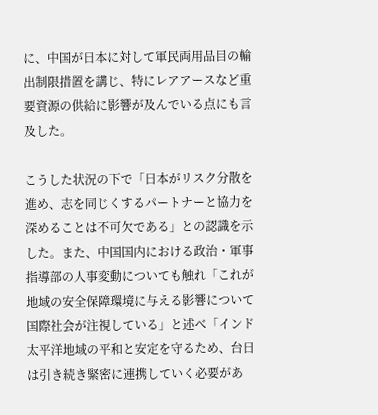に、中国が日本に対して軍民両用品目の輸出制限措置を講じ、特にレアアースなど重要資源の供給に影響が及んでいる点にも言及した。

こうした状況の下で「日本がリスク分散を進め、志を同じくするパートナーと協力を深めることは不可欠である」との認識を示した。また、中国国内における政治・軍事指導部の人事変動についても触れ「これが地域の安全保障環境に与える影響について国際社会が注視している」と述べ「インド太平洋地域の平和と安定を守るため、台日は引き続き緊密に連携していく必要があ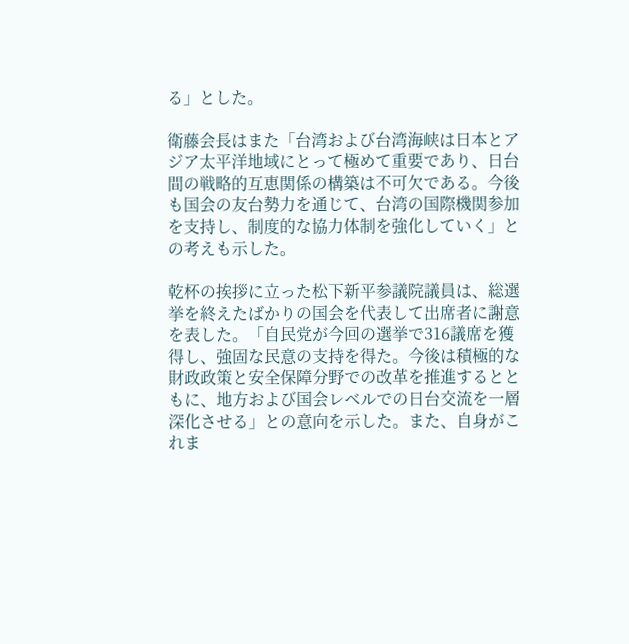る」とした。

衛藤会長はまた「台湾および台湾海峡は日本とアジア太平洋地域にとって極めて重要であり、日台間の戦略的互恵関係の構築は不可欠である。今後も国会の友台勢力を通じて、台湾の国際機関参加を支持し、制度的な協力体制を強化していく」との考えも示した。

乾杯の挨拶に立った松下新平参議院議員は、総選挙を終えたばかりの国会を代表して出席者に謝意を表した。「自民党が今回の選挙で316議席を獲得し、強固な民意の支持を得た。今後は積極的な財政政策と安全保障分野での改革を推進するとともに、地方および国会レベルでの日台交流を一層深化させる」との意向を示した。また、自身がこれま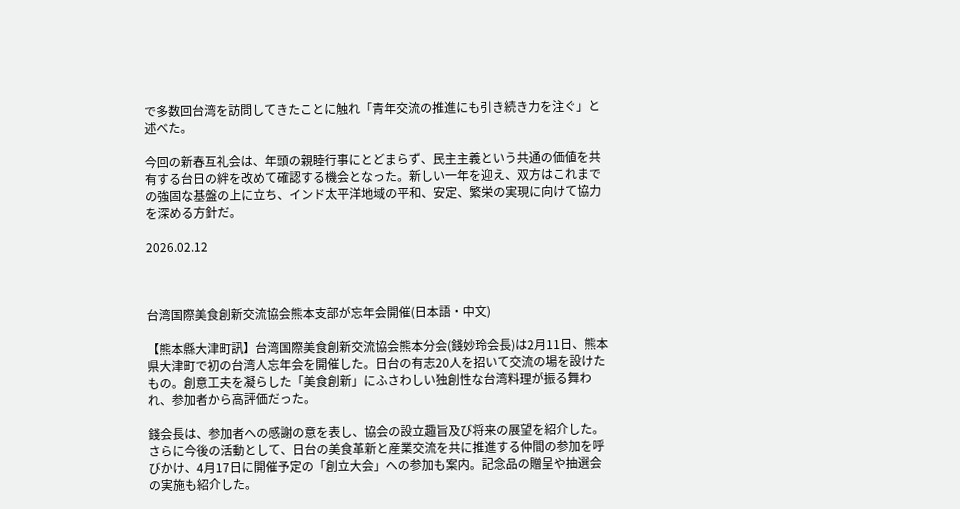で多数回台湾を訪問してきたことに触れ「青年交流の推進にも引き続き力を注ぐ」と述べた。

今回の新春互礼会は、年頭の親睦行事にとどまらず、民主主義という共通の価値を共有する台日の絆を改めて確認する機会となった。新しい一年を迎え、双方はこれまでの強固な基盤の上に立ち、インド太平洋地域の平和、安定、繁栄の実現に向けて協力を深める方針だ。

2026.02.12



台湾国際美食創新交流協会熊本支部が忘年会開催(日本語・中文)

【熊本縣大津町訊】台湾国際美食創新交流協会熊本分会(錢妙玲会長)は2月11日、熊本県大津町で初の台湾人忘年会を開催した。日台の有志20人を招いて交流の場を設けたもの。創意工夫を凝らした「美食創新」にふさわしい独創性な台湾料理が振る舞われ、参加者から高評価だった。

錢会長は、参加者への感謝の意を表し、協会の設立趣旨及び将来の展望を紹介した。さらに今後の活動として、日台の美食革新と産業交流を共に推進する仲間の参加を呼びかけ、4月17日に開催予定の「創立大会」への参加も案内。記念品の贈呈や抽選会の実施も紹介した。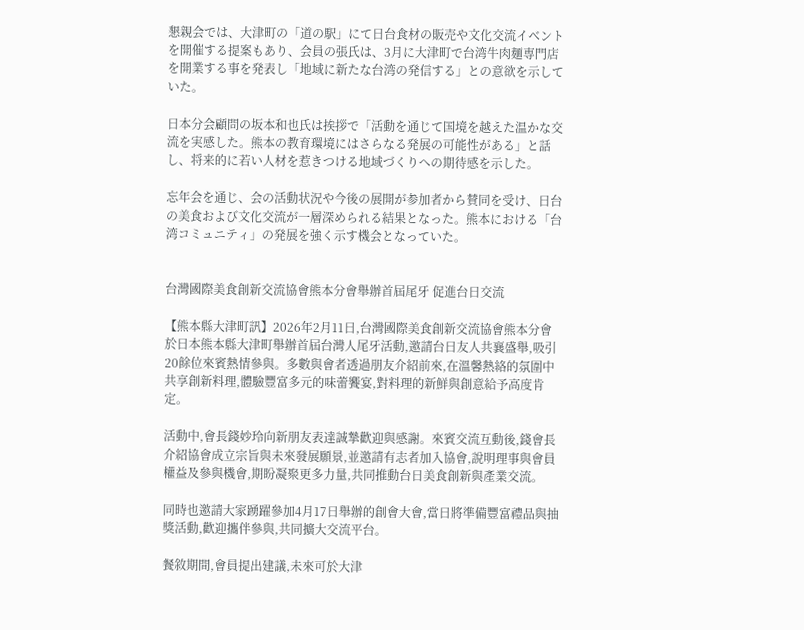懇親会では、大津町の「道の駅」にて日台食材の販売や文化交流イベントを開催する提案もあり、会員の張氏は、3月に大津町で台湾牛肉麺専門店を開業する事を発表し「地域に新たな台湾の発信する」との意欲を示していた。

日本分会顧問の坂本和也氏は挨拶で「活動を通じて国境を越えた温かな交流を実感した。熊本の教育環境にはさらなる発展の可能性がある」と話し、将来的に若い人材を惹きつける地域づくりへの期待感を示した。

忘年会を通じ、会の活動状況や今後の展開が参加者から賛同を受け、日台の美食および文化交流が一層深められる結果となった。熊本における「台湾コミュニティ」の発展を強く示す機会となっていた。


台灣國際美食創新交流協會熊本分會舉辦首屆尾牙 促進台日交流

【熊本縣大津町訊】2026年2月11日,台灣國際美食創新交流協會熊本分會於日本熊本縣大津町舉辦首屆台灣人尾牙活動,邀請台日友人共襄盛舉,吸引20餘位來賓熱情參與。多數與會者透過朋友介紹前來,在溫馨熱絡的氛圍中共享創新料理,體驗豐富多元的味蕾饗宴,對料理的新鮮與創意給予高度肯定。

活動中,會長錢妙玲向新朋友表達誠摯歡迎與感謝。來賓交流互動後,錢會長介紹協會成立宗旨與未來發展願景,並邀請有志者加入協會,說明理事與會員權益及參與機會,期盼凝聚更多力量,共同推動台日美食創新與產業交流。

同時也邀請大家踴躍參加4月17日舉辦的創會大會,當日將準備豐富禮品與抽獎活動,歡迎攜伴參與,共同擴大交流平台。

餐敘期間,會員提出建議,未來可於大津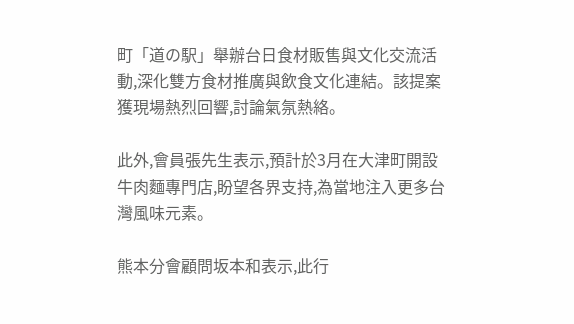町「道の駅」舉辦台日食材販售與文化交流活動,深化雙方食材推廣與飲食文化連結。該提案獲現場熱烈回響,討論氣氛熱絡。

此外,會員張先生表示,預計於3月在大津町開設牛肉麵專門店,盼望各界支持,為當地注入更多台灣風味元素。

熊本分會顧問坂本和表示,此行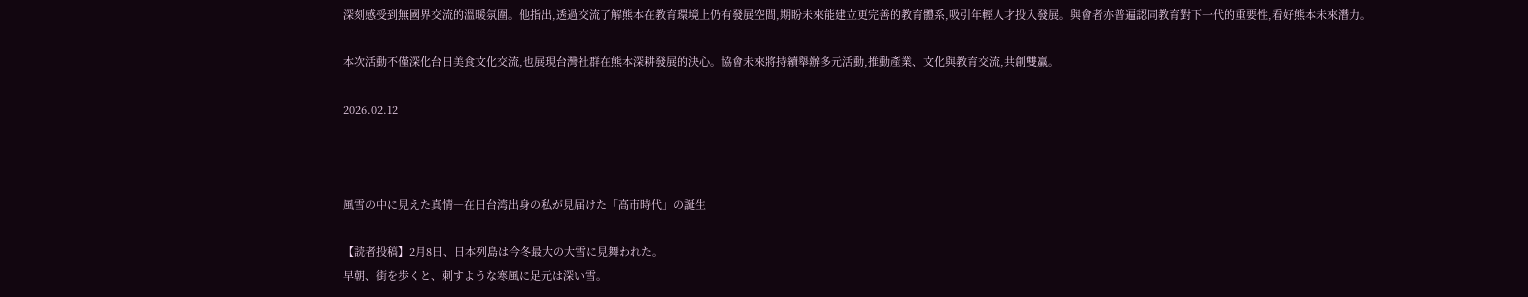深刻感受到無國界交流的溫暖氛圍。他指出,透過交流了解熊本在教育環境上仍有發展空間,期盼未來能建立更完善的教育體系,吸引年輕人才投入發展。與會者亦普遍認同教育對下一代的重要性,看好熊本未來潛力。

本次活動不僅深化台日美食文化交流,也展現台灣社群在熊本深耕發展的決心。協會未來將持續舉辦多元活動,推動產業、文化與教育交流,共創雙贏。

2026.02.12



風雪の中に見えた真情―在日台湾出身の私が見届けた「高市時代」の誕生

【読者投稿】2月8日、日本列島は今冬最大の大雪に見舞われた。
早朝、街を歩くと、刺すような寒風に足元は深い雪。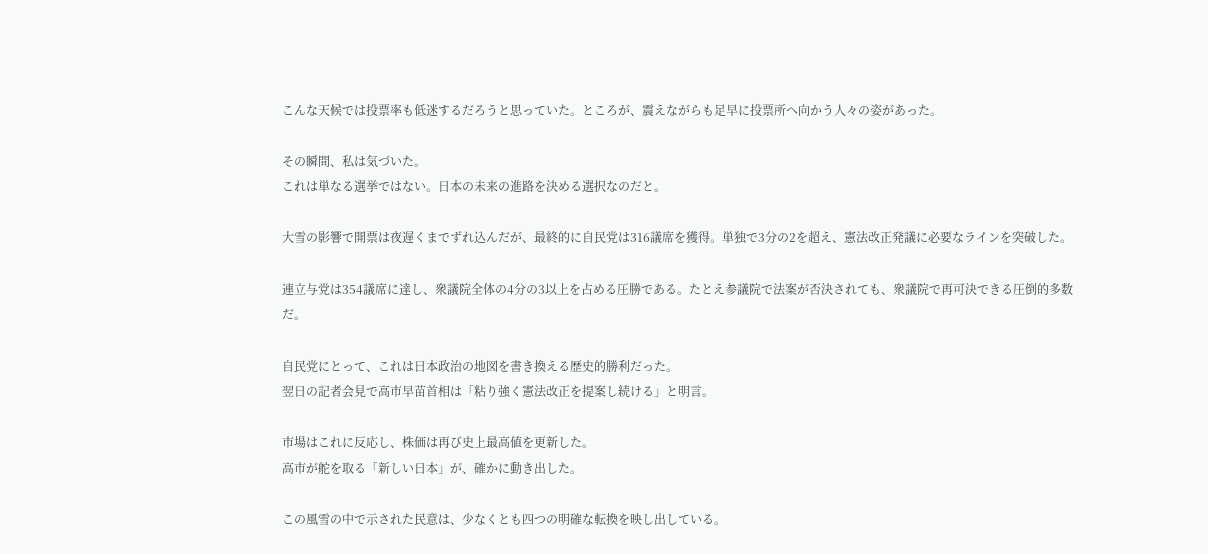こんな天候では投票率も低迷するだろうと思っていた。ところが、震えながらも足早に投票所へ向かう人々の姿があった。

その瞬間、私は気づいた。
これは単なる選挙ではない。日本の未来の進路を決める選択なのだと。

大雪の影響で開票は夜遅くまでずれ込んだが、最終的に自民党は316議席を獲得。単独で3分の2を超え、憲法改正発議に必要なラインを突破した。

連立与党は354議席に達し、衆議院全体の4分の3以上を占める圧勝である。たとえ参議院で法案が否決されても、衆議院で再可決できる圧倒的多数だ。

自民党にとって、これは日本政治の地図を書き換える歴史的勝利だった。
翌日の記者会見で高市早苗首相は「粘り強く憲法改正を提案し続ける」と明言。

市場はこれに反応し、株価は再び史上最高値を更新した。
高市が舵を取る「新しい日本」が、確かに動き出した。

この風雪の中で示された民意は、少なくとも四つの明確な転換を映し出している。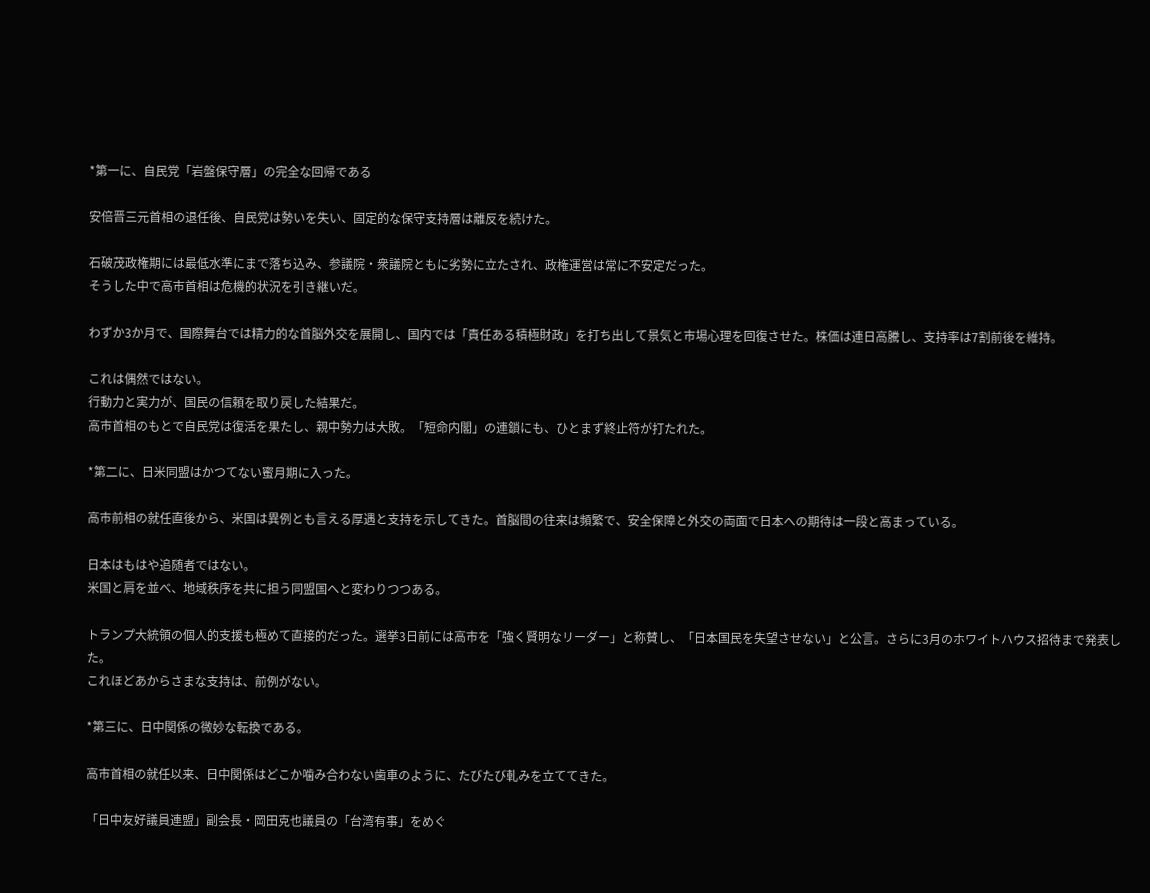*第一に、自民党「岩盤保守層」の完全な回帰である

安倍晋三元首相の退任後、自民党は勢いを失い、固定的な保守支持層は離反を続けた。

石破茂政権期には最低水準にまで落ち込み、参議院・衆議院ともに劣勢に立たされ、政権運営は常に不安定だった。
そうした中で高市首相は危機的状況を引き継いだ。

わずか3か月で、国際舞台では精力的な首脳外交を展開し、国内では「責任ある積極財政」を打ち出して景気と市場心理を回復させた。株価は連日高騰し、支持率は7割前後を維持。

これは偶然ではない。
行動力と実力が、国民の信頼を取り戻した結果だ。
高市首相のもとで自民党は復活を果たし、親中勢力は大敗。「短命内閣」の連鎖にも、ひとまず終止符が打たれた。

*第二に、日米同盟はかつてない蜜月期に入った。

高市前相の就任直後から、米国は異例とも言える厚遇と支持を示してきた。首脳間の往来は頻繁で、安全保障と外交の両面で日本への期待は一段と高まっている。

日本はもはや追随者ではない。
米国と肩を並べ、地域秩序を共に担う同盟国へと変わりつつある。

トランプ大統領の個人的支援も極めて直接的だった。選挙3日前には高市を「強く賢明なリーダー」と称賛し、「日本国民を失望させない」と公言。さらに3月のホワイトハウス招待まで発表した。
これほどあからさまな支持は、前例がない。

*第三に、日中関係の微妙な転換である。

高市首相の就任以来、日中関係はどこか噛み合わない歯車のように、たびたび軋みを立ててきた。

「日中友好議員連盟」副会長・岡田克也議員の「台湾有事」をめぐ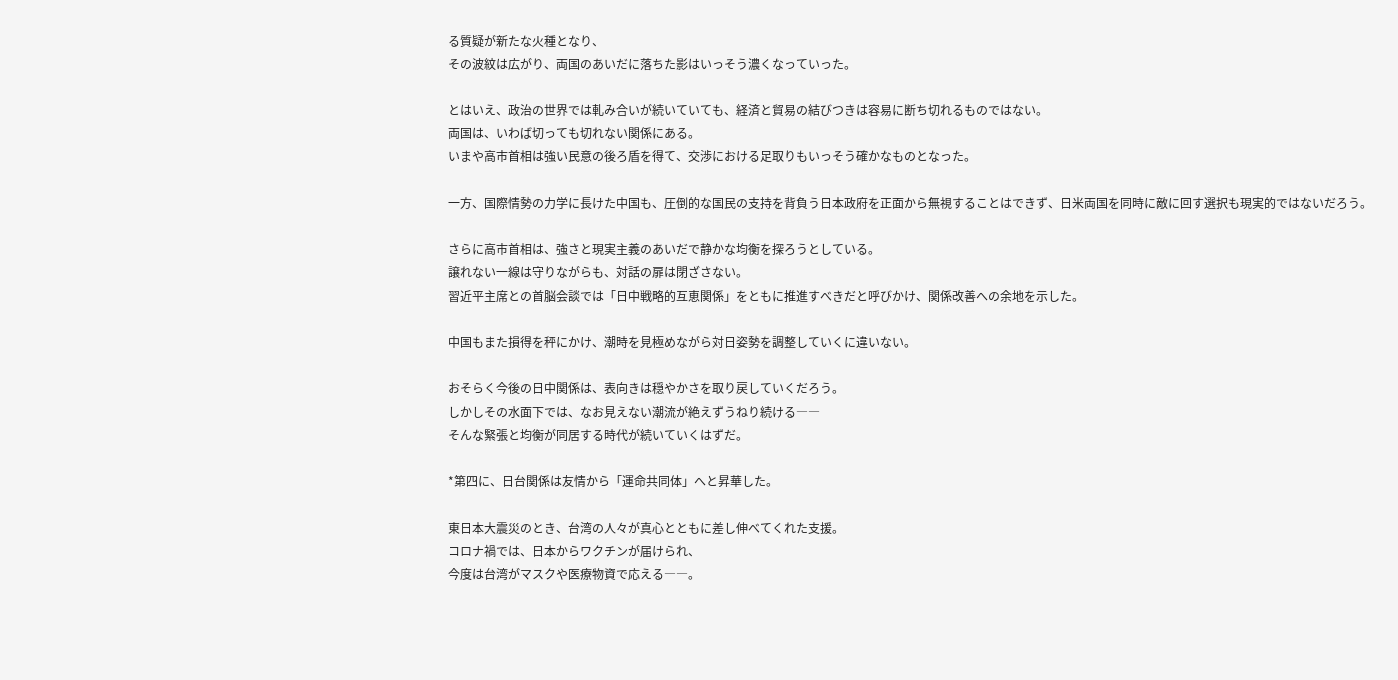る質疑が新たな火種となり、
その波紋は広がり、両国のあいだに落ちた影はいっそう濃くなっていった。

とはいえ、政治の世界では軋み合いが続いていても、経済と貿易の結びつきは容易に断ち切れるものではない。
両国は、いわば切っても切れない関係にある。
いまや高市首相は強い民意の後ろ盾を得て、交渉における足取りもいっそう確かなものとなった。

一方、国際情勢の力学に長けた中国も、圧倒的な国民の支持を背負う日本政府を正面から無視することはできず、日米両国を同時に敵に回す選択も現実的ではないだろう。

さらに高市首相は、強さと現実主義のあいだで静かな均衡を探ろうとしている。
譲れない一線は守りながらも、対話の扉は閉ざさない。
習近平主席との首脳会談では「日中戦略的互恵関係」をともに推進すべきだと呼びかけ、関係改善への余地を示した。

中国もまた損得を秤にかけ、潮時を見極めながら対日姿勢を調整していくに違いない。

おそらく今後の日中関係は、表向きは穏やかさを取り戻していくだろう。
しかしその水面下では、なお見えない潮流が絶えずうねり続ける――
そんな緊張と均衡が同居する時代が続いていくはずだ。

*第四に、日台関係は友情から「運命共同体」へと昇華した。

東日本大震災のとき、台湾の人々が真心とともに差し伸べてくれた支援。
コロナ禍では、日本からワクチンが届けられ、
今度は台湾がマスクや医療物資で応える――。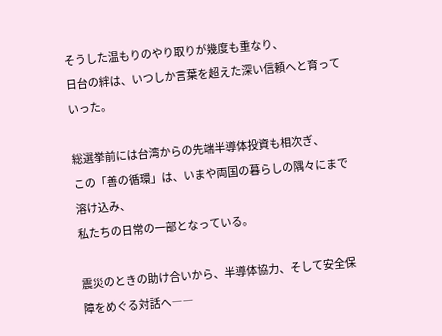そうした温もりのやり取りが幾度も重なり、
日台の絆は、いつしか言葉を超えた深い信頼へと育っていった。

総選挙前には台湾からの先端半導体投資も相次ぎ、
この「善の循環」は、いまや両国の暮らしの隅々にまで溶け込み、
私たちの日常の一部となっている。

震災のときの助け合いから、半導体協力、そして安全保障をめぐる対話へ――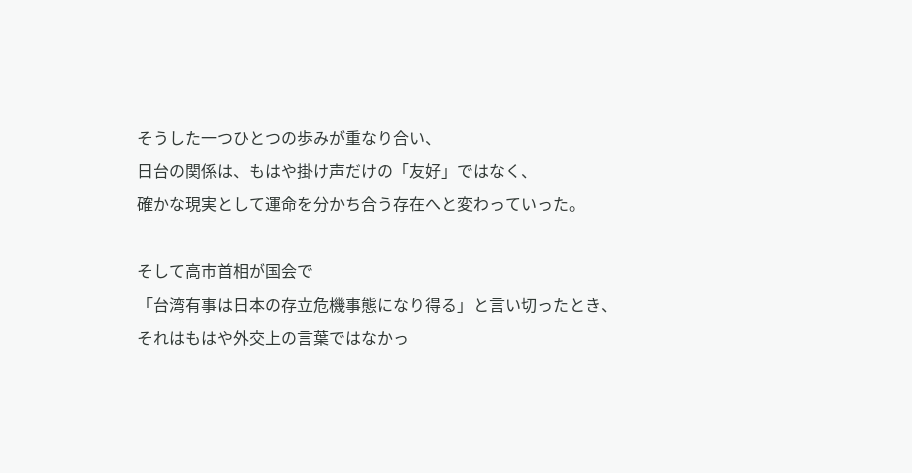そうした一つひとつの歩みが重なり合い、
日台の関係は、もはや掛け声だけの「友好」ではなく、
確かな現実として運命を分かち合う存在へと変わっていった。

そして高市首相が国会で
「台湾有事は日本の存立危機事態になり得る」と言い切ったとき、
それはもはや外交上の言葉ではなかっ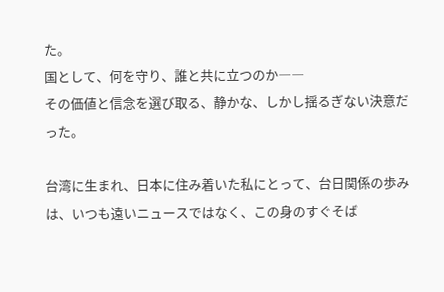た。
国として、何を守り、誰と共に立つのか――
その価値と信念を選び取る、静かな、しかし揺るぎない決意だった。

台湾に生まれ、日本に住み着いた私にとって、台日関係の歩みは、いつも遠いニュースではなく、この身のすぐそば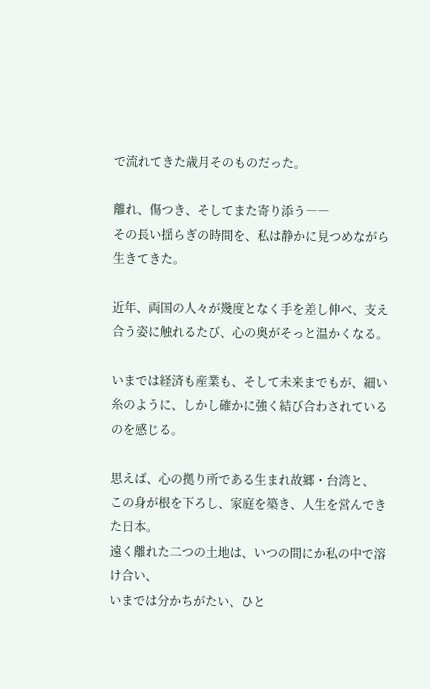で流れてきた歳月そのものだった。

離れ、傷つき、そしてまた寄り添う――
その長い揺らぎの時間を、私は静かに見つめながら生きてきた。

近年、両国の人々が幾度となく手を差し伸べ、支え合う姿に触れるたび、心の奥がそっと温かくなる。

いまでは経済も産業も、そして未来までもが、細い糸のように、しかし確かに強く結び合わされているのを感じる。

思えば、心の拠り所である生まれ故郷・台湾と、
この身が根を下ろし、家庭を築き、人生を営んできた日本。
遠く離れた二つの土地は、いつの間にか私の中で溶け合い、
いまでは分かちがたい、ひと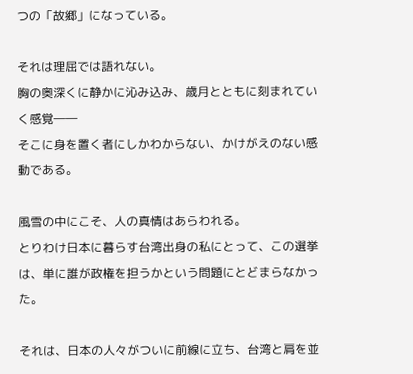つの「故郷」になっている。

それは理屈では語れない。
胸の奥深くに静かに沁み込み、歳月とともに刻まれていく感覚――
そこに身を置く者にしかわからない、かけがえのない感動である。

風雪の中にこそ、人の真情はあらわれる。
とりわけ日本に暮らす台湾出身の私にとって、この選挙は、単に誰が政権を担うかという問題にとどまらなかった。

それは、日本の人々がついに前線に立ち、台湾と肩を並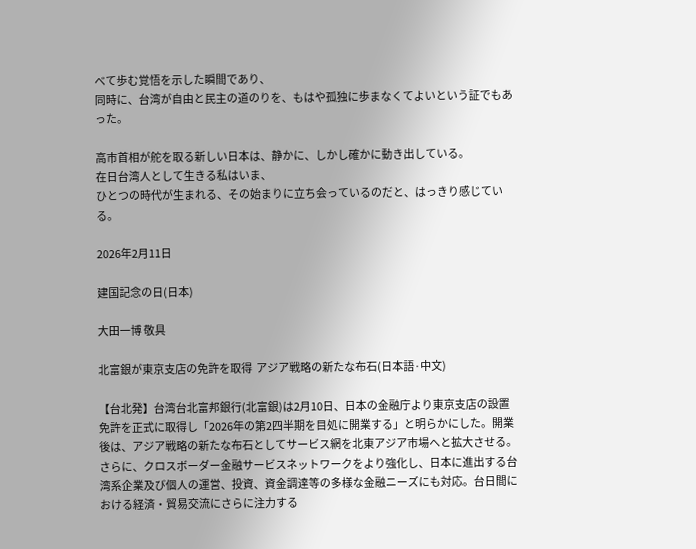べて歩む覚悟を示した瞬間であり、
同時に、台湾が自由と民主の道のりを、もはや孤独に歩まなくてよいという証でもあった。

高市首相が舵を取る新しい日本は、静かに、しかし確かに動き出している。
在日台湾人として生きる私はいま、
ひとつの時代が生まれる、その始まりに立ち会っているのだと、はっきり感じている。

2026年2月11日

建国記念の日(日本)

大田一博 敬具

北富銀が東京支店の免許を取得  アジア戦略の新たな布石(日本語·中文)

【台北発】台湾台北富邦銀行(北富銀)は2月10日、日本の金融庁より東京支店の設置免許を正式に取得し「2026年の第2四半期を目処に開業する」と明らかにした。開業後は、アジア戦略の新たな布石としてサービス網を北東アジア市場へと拡大させる。さらに、クロスボーダー金融サービスネットワークをより強化し、日本に進出する台湾系企業及び個人の運営、投資、資金調達等の多様な金融ニーズにも対応。台日間における経済・貿易交流にさらに注力する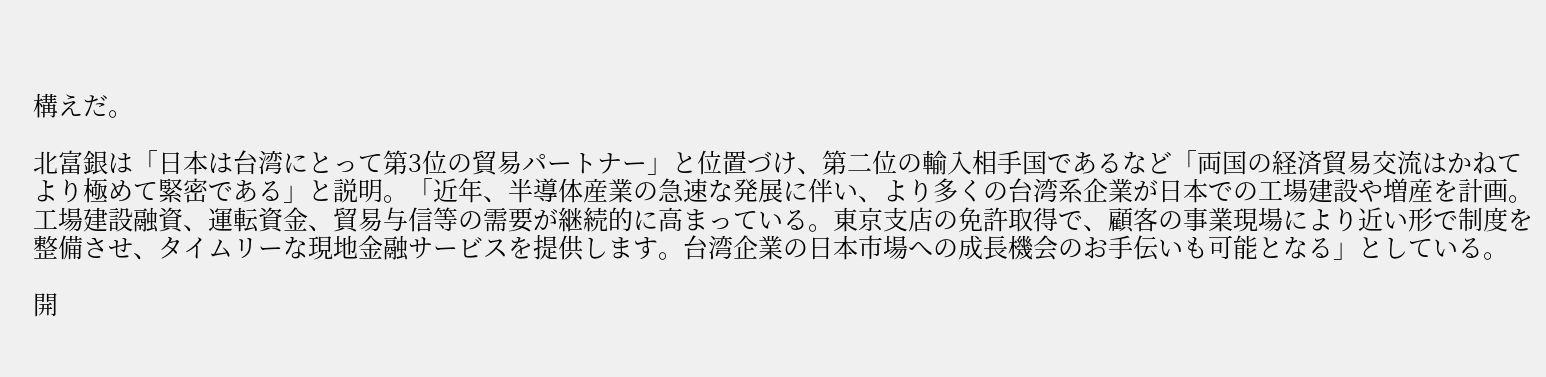構えだ。

北富銀は「日本は台湾にとって第3位の貿易パートナー」と位置づけ、第二位の輸入相手国であるなど「両国の経済貿易交流はかねてより極めて緊密である」と説明。「近年、半導体産業の急速な発展に伴い、より多くの台湾系企業が日本での工場建設や増産を計画。工場建設融資、運転資金、貿易与信等の需要が継続的に高まっている。東京支店の免許取得で、顧客の事業現場により近い形で制度を整備させ、タイムリーな現地金融サービスを提供します。台湾企業の日本市場への成長機会のお手伝いも可能となる」としている。

開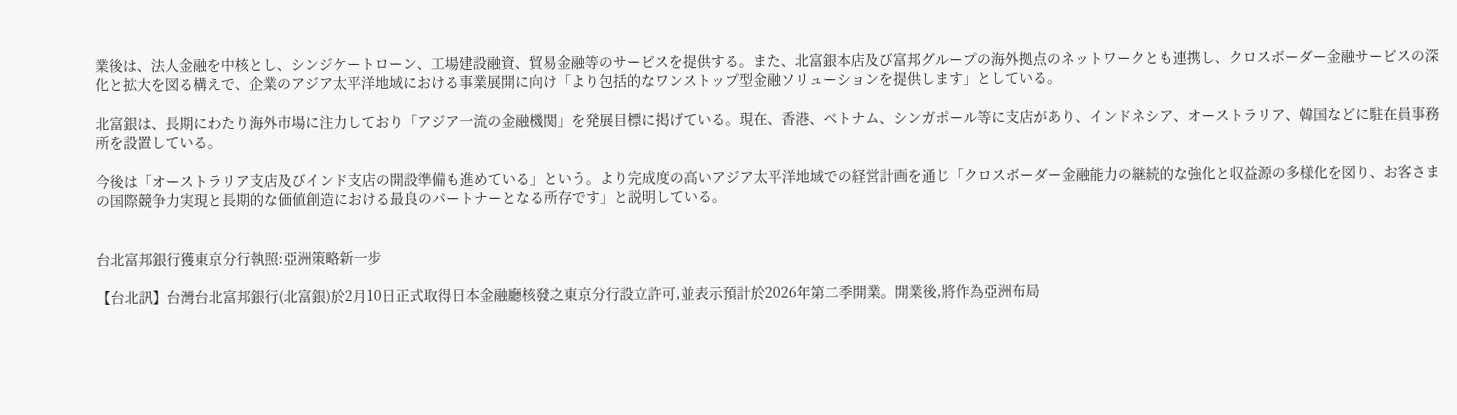業後は、法人金融を中核とし、シンジケートローン、工場建設融資、貿易金融等のサービスを提供する。また、北富銀本店及び富邦グループの海外拠点のネットワークとも連携し、クロスボーダー金融サービスの深化と拡大を図る構えで、企業のアジア太平洋地域における事業展開に向け「より包括的なワンストップ型金融ソリューションを提供します」としている。

北富銀は、長期にわたり海外市場に注力しており「アジア一流の金融機関」を発展目標に掲げている。現在、香港、ベトナム、シンガポール等に支店があり、インドネシア、オーストラリア、韓国などに駐在員事務所を設置している。

今後は「オーストラリア支店及びインド支店の開設準備も進めている」という。より完成度の高いアジア太平洋地域での経営計画を通じ「クロスボーダー金融能力の継続的な強化と収益源の多様化を図り、お客さまの国際競争力実現と長期的な価値創造における最良のパートナーとなる所存です」と説明している。


台北富邦銀行獲東京分行執照:亞洲策略新一步

【台北訊】台灣台北富邦銀行(北富銀)於2月10日正式取得日本金融廳核發之東京分行設立許可,並表示預計於2026年第二季開業。開業後,將作為亞洲布局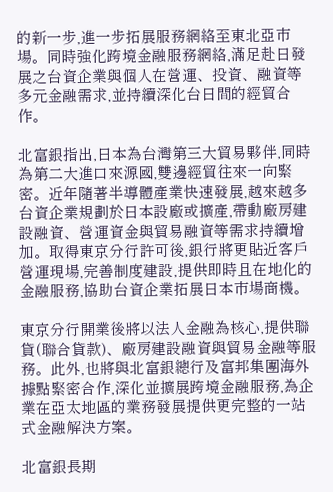的新一步,進一步拓展服務網絡至東北亞市場。同時強化跨境金融服務網絡,滿足赴日發展之台資企業與個人在營運、投資、融資等多元金融需求,並持續深化台日間的經貿合作。

北富銀指出,日本為台灣第三大貿易夥伴,同時為第二大進口來源國,雙邊經貿往來一向緊密。近年隨著半導體產業快速發展,越來越多台資企業規劃於日本設廠或擴產,帶動廠房建設融資、營運資金與貿易融資等需求持續增加。取得東京分行許可後,銀行將更貼近客戶營運現場,完善制度建設,提供即時且在地化的金融服務,協助台資企業拓展日本市場商機。

東京分行開業後將以法人金融為核心,提供聯貸(聯合貸款)、廠房建設融資與貿易金融等服務。此外,也將與北富銀總行及富邦集團海外據點緊密合作,深化並擴展跨境金融服務,為企業在亞太地區的業務發展提供更完整的一站式金融解決方案。

北富銀長期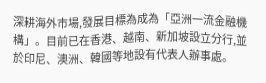深耕海外市場,發展目標為成為「亞洲一流金融機構」。目前已在香港、越南、新加坡設立分行,並於印尼、澳洲、韓國等地設有代表人辦事處。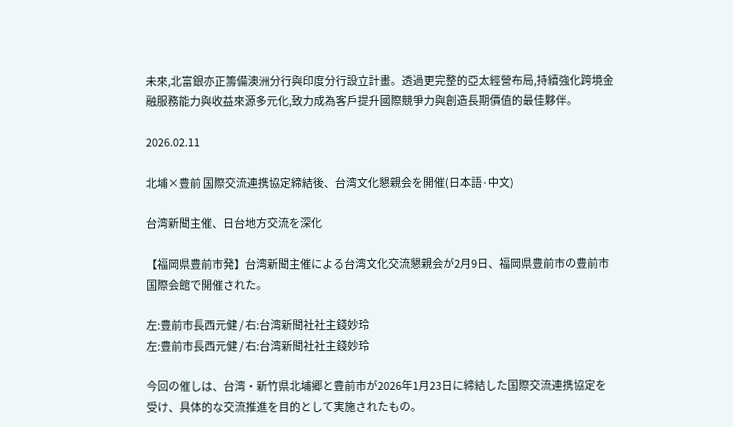未來,北富銀亦正籌備澳洲分行與印度分行設立計畫。透過更完整的亞太經營布局,持續強化跨境金融服務能力與收益來源多元化,致力成為客戶提升國際競爭力與創造長期價值的最佳夥伴。

2026.02.11

北埔×豊前 国際交流連携協定締結後、台湾文化懇親会を開催(日本語·中文)

台湾新聞主催、日台地方交流を深化

【福岡県豊前市発】台湾新聞主催による台湾文化交流懇親会が2月9日、福岡県豊前市の豊前市国際会館で開催された。

左:豊前市長西元健 / 右:台湾新聞社社主錢妙玲
左:豊前市長西元健 / 右:台湾新聞社社主錢妙玲

今回の催しは、台湾・新竹県北埔郷と豊前市が2026年1月23日に締結した国際交流連携協定を受け、具体的な交流推進を目的として実施されたもの。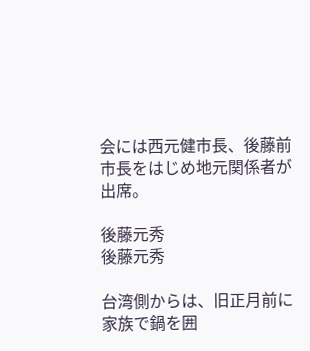会には西元健市長、後藤前市長をはじめ地元関係者が出席。

後藤元秀
後藤元秀

台湾側からは、旧正月前に家族で鍋を囲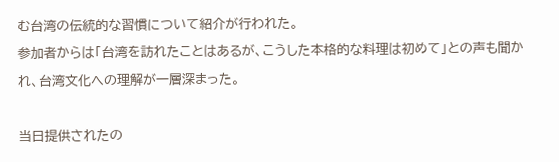む台湾の伝統的な習慣について紹介が行われた。
参加者からは「台湾を訪れたことはあるが、こうした本格的な料理は初めて」との声も聞かれ、台湾文化への理解が一層深まった。

当日提供されたの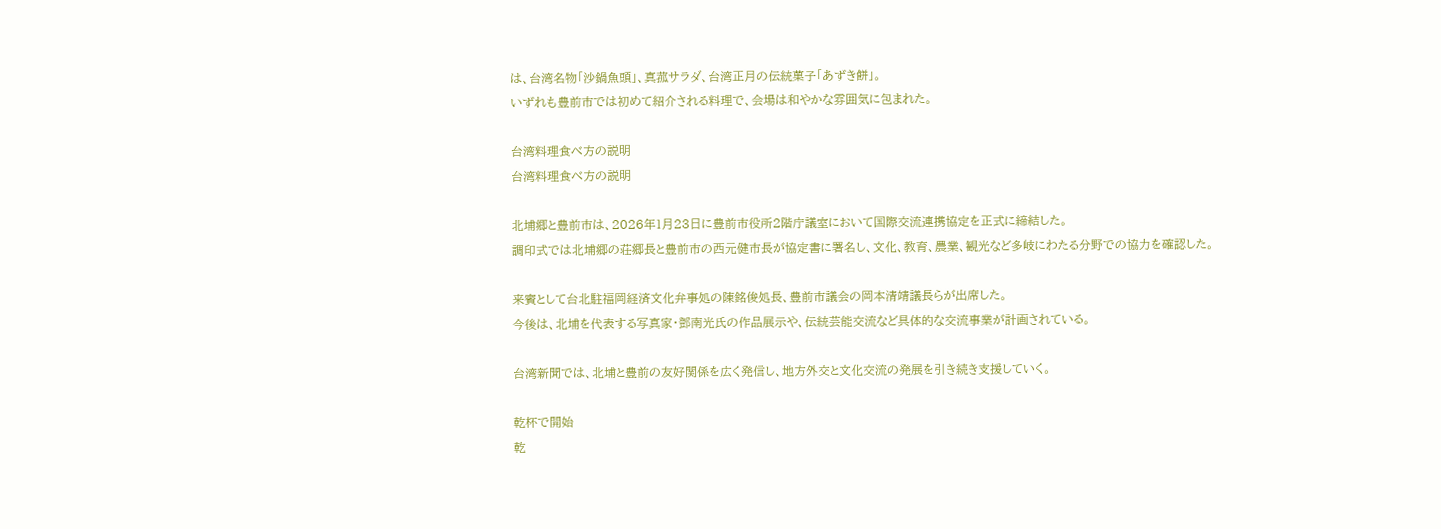は、台湾名物「沙鍋魚頭」、真菰サラダ、台湾正月の伝統菓子「あずき餅」。
いずれも豊前市では初めて紹介される料理で、会場は和やかな雰囲気に包まれた。

台湾料理食べ方の説明
台湾料理食べ方の説明

北埔郷と豊前市は、2026年1月23日に豊前市役所2階庁議室において国際交流連携協定を正式に締結した。
調印式では北埔郷の荘郷長と豊前市の西元健市長が協定書に署名し、文化、教育、農業、観光など多岐にわたる分野での協力を確認した。

来賓として台北駐福岡経済文化弁事処の陳銘俊処長、豊前市議会の岡本清靖議長らが出席した。
今後は、北埔を代表する写真家・鄧南光氏の作品展示や、伝統芸能交流など具体的な交流事業が計画されている。

台湾新聞では、北埔と豊前の友好関係を広く発信し、地方外交と文化交流の発展を引き続き支援していく。

乾杯で開始
乾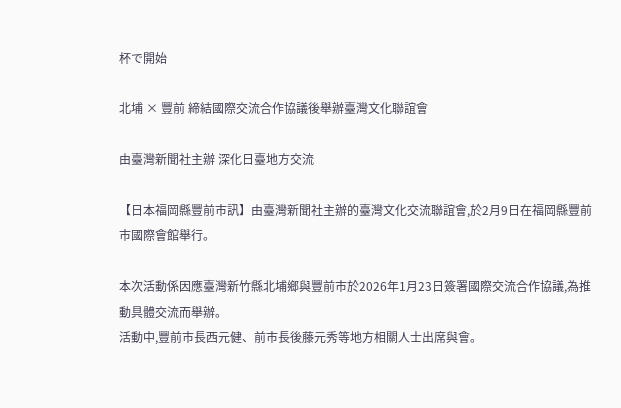杯で開始

北埔 × 豐前 締結國際交流合作協議後舉辦臺灣文化聯誼會

由臺灣新聞社主辦 深化日臺地方交流

【日本福岡縣豐前市訊】由臺灣新聞社主辦的臺灣文化交流聯誼會,於2月9日在福岡縣豐前市國際會館舉行。

本次活動係因應臺灣新竹縣北埔鄉與豐前市於2026年1月23日簽署國際交流合作協議,為推動具體交流而舉辦。
活動中,豐前市長西元健、前市長後藤元秀等地方相關人士出席與會。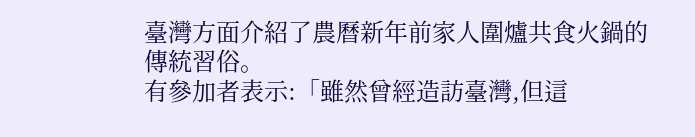臺灣方面介紹了農曆新年前家人圍爐共食火鍋的傳統習俗。
有參加者表示:「雖然曾經造訪臺灣,但這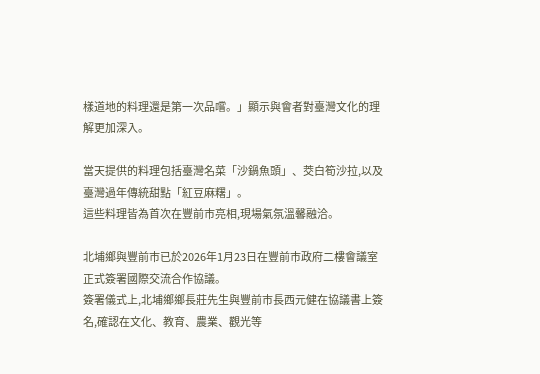樣道地的料理還是第一次品嚐。」顯示與會者對臺灣文化的理解更加深入。

當天提供的料理包括臺灣名菜「沙鍋魚頭」、茭白筍沙拉,以及臺灣過年傳統甜點「紅豆麻糬」。
這些料理皆為首次在豐前市亮相,現場氣氛溫馨融洽。

北埔鄉與豐前市已於2026年1月23日在豐前市政府二樓會議室正式簽署國際交流合作協議。
簽署儀式上,北埔鄉鄉長莊先生與豐前市長西元健在協議書上簽名,確認在文化、教育、農業、觀光等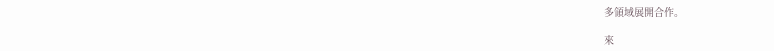多領域展開合作。

來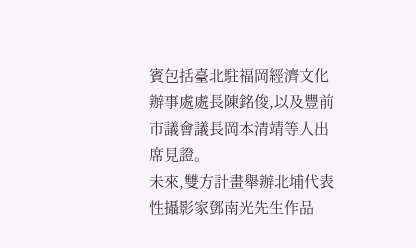賓包括臺北駐福岡經濟文化辦事處處長陳銘俊,以及豐前市議會議長岡本清靖等人出席見證。
未來,雙方計畫舉辦北埔代表性攝影家鄧南光先生作品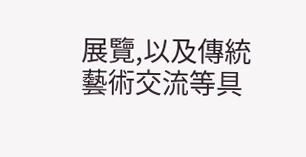展覽,以及傳統藝術交流等具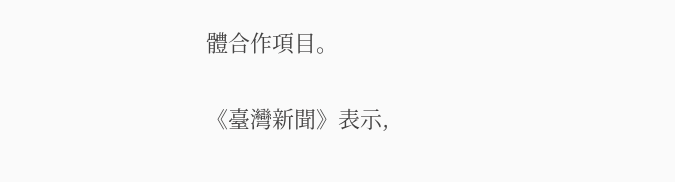體合作項目。

《臺灣新聞》表示,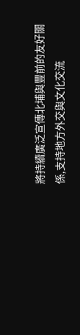將持續廣泛宣傳北埔與豐前的友好關係,支持地方外交與文化交流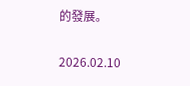的發展。

2026.02.10